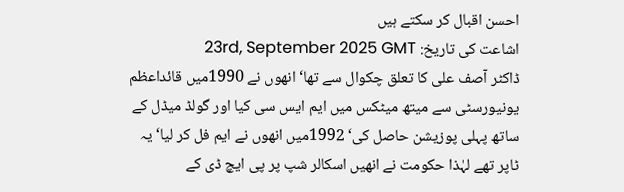احسن اقبال کر سکتے ہیں
اشاعت کی تاریخ: 23rd, September 2025 GMT
ڈاکٹر آصف علی کا تعلق چکوال سے تھا‘ انھوں نے 1990میں قائداعظم یونیورسٹی سے میتھ میٹکس میں ایم ایس سی کیا اور گولڈ میڈل کے ساتھ پہلی پوزیشن حاصل کی‘ 1992میں انھوں نے ایم فل کر لیا‘ یہ ٹاپر تھے لہٰذا حکومت نے انھیں اسکالر شپ پر پی ایچ ڈی کے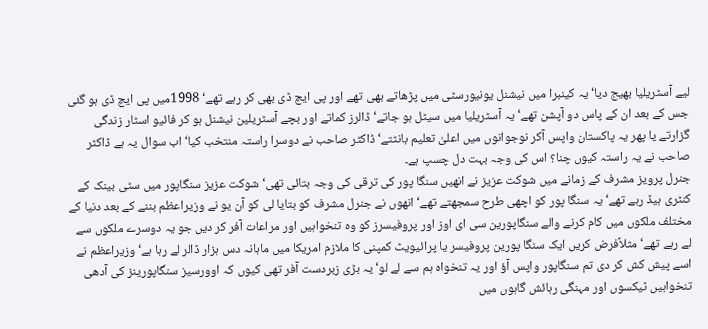لیے آسٹریلیا بھیج دیا‘ یہ کینبرا میں نیشنل یونیورسٹی میں پڑھاتے بھی تھے اور پی ایچ ڈی بھی کر رہے تھے‘ 1998میں پی ایچ ڈی ہو گئی جس کے بعد ان کے پاس دو آپشن تھے‘ یہ آسٹریلیا میں سیٹل ہو جاتے‘ ڈالرز کماتے اور بچے آسٹریلین نیشنل ہو کر فائیو اسٹار زندگی گزارتے یا پھر یہ پاکستان واپس آکر نوجوانوں میں اعلیٰ تعلیم بانٹتے‘ ڈاکٹر صاحب نے دوسرا راستہ منتخب کیا‘ اب سوال یہ ہے ڈاکٹر صاحب نے یہ راستہ کیوں چنا؟ اس کی وجہ بہت دل چسپ ہے۔
جنرل پرویز مشرف کے زمانے میں شوکت عزیز نے انھیں سنگا پور کی ترقی کی وجہ بتائی تھی‘ شوکت عزیز سنگاپور میں سٹی بینک کے کنٹری ہیڈ رہے تھے‘ یہ سنگا پور کو اچھی طرح سمجھتے تھے‘ انھوں نے جنرل مشرف کو بتایا لی کو آن یو نے وزیراعظم بننے کے بعد دنیا کے مختلف ملکوں میں کام کرنے والے سنگاپورین سی ای اوز اور پروفیسرز کو وہ تنخواہیں اور مراعات آفر کر دیں جو یہ دوسرے ملکوں سے لے رہے تھے‘ مثلاًفرض کریں ایک سنگا پورین پروفیسر یا پرائیویٹ کمپنی کا ملازم امریکا میں ماہانہ دس ہزار ڈالر لے رہا ہے‘ وزیراعظم نے اسے پیش کش کر دی تم سنگاپور واپس آؤ اور یہ تنخواہ ہم سے لے لو‘ یہ بڑی زبردست آفر تھی کیوں کہ اوورسیز سنگاپورینز کی آدھی تنخواہیں ٹیکسوں اور مہنگی رہائش گاہوں میں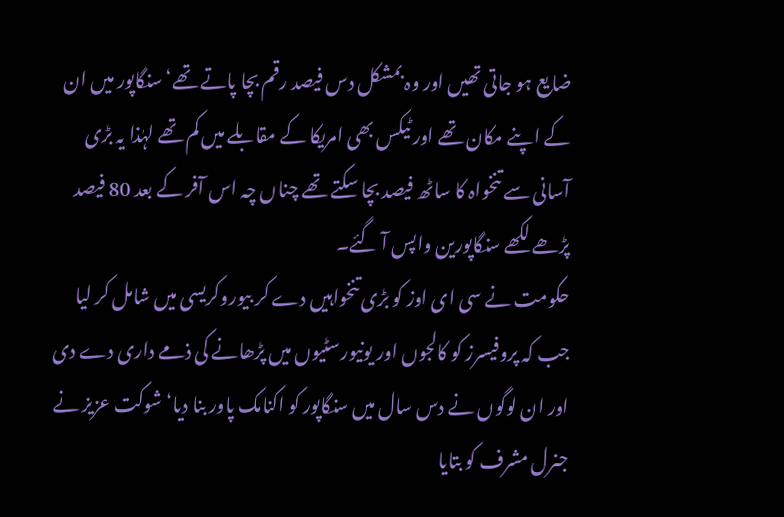ضایع ہو جاتی تھیں اور وہ بمشکل دس فیصد رقم بچا پاتے تھے‘ سنگاپور میں ان کے اپنے مکان تھے اور ٹیکس بھی امریکا کے مقابلے میں کم تھے لہٰذا یہ بڑی آسانی سے تنخواہ کا ساٹھ فیصد بچا سکتے تھے چناں چہ اس آفر کے بعد 80 فیصد پڑھے لکھے سنگاپورین واپس آ گئے۔
حکومت نے سی ای اوز کو بڑی تنخواہیں دے کر بیوروکریسی میں شامل کر لیا جب کہ پروفیسرز کو کالجوں اور یونیورسٹیوں میں پڑھانے کی ذمے داری دے دی اور ان لوگوں نے دس سال میں سنگاپور کو اکنامک پاور بنا دیا‘ شوکت عزیز نے جنرل مشرف کو بتایا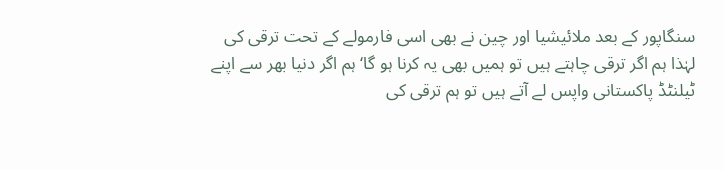سنگاپور کے بعد ملائیشیا اور چین نے بھی اسی فارمولے کے تحت ترقی کی لہٰذا ہم اگر ترقی چاہتے ہیں تو ہمیں بھی یہ کرنا ہو گا‘ ہم اگر دنیا بھر سے اپنے ٹیلنٹڈ پاکستانی واپس لے آتے ہیں تو ہم ترقی کی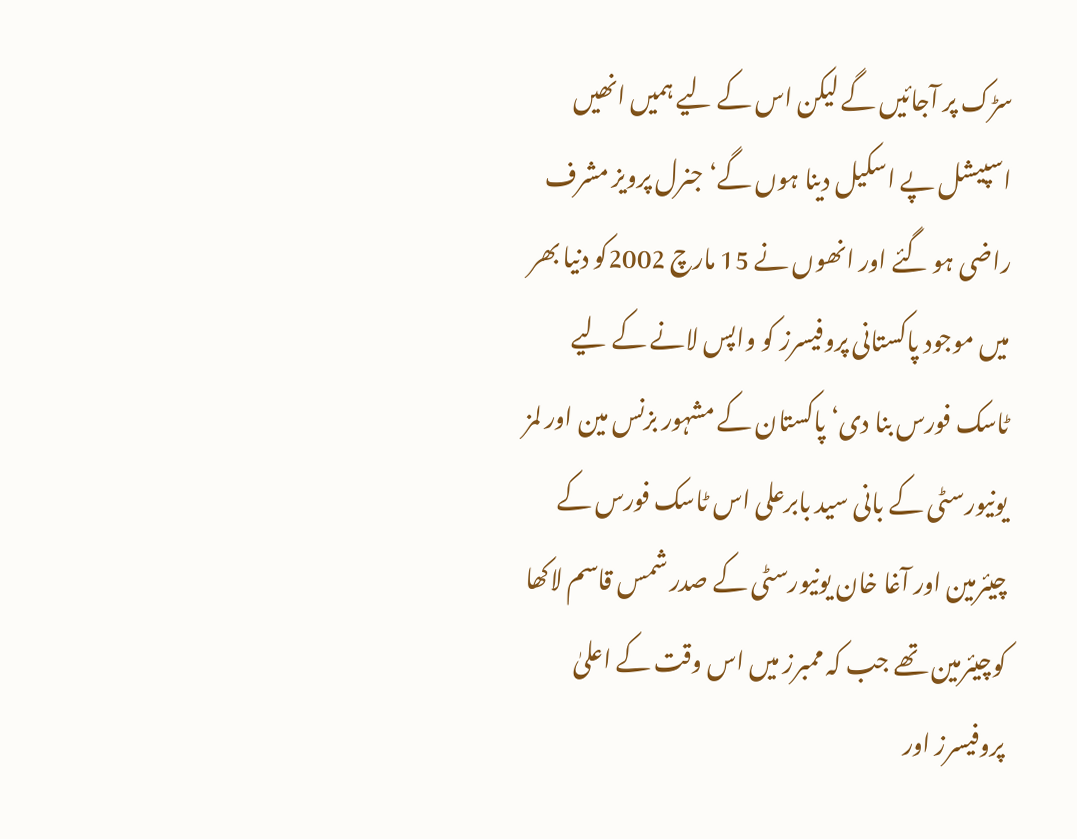سڑک پر آجائیں گے لیکن اس کے لیے ہمیں انھیں اسپیشل پے اسکیل دینا ہوں گے‘ جنرل پرویز مشرف راضی ہو گئے اور انھوں نے 15 مارچ 2002کو دنیا بھر میں موجود پاکستانی پروفیسرز کو واپس لانے کے لیے ٹاسک فورس بنا دی‘ پاکستان کے مشہور بزنس مین اور لمز یونیورسٹی کے بانی سید بابرعلی اس ٹاسک فورس کے چیئرمین اور آغا خان یونیورسٹی کے صدر شمس قاسم لاکھا کوچیئرمین تھے جب کہ ممبرز میں اس وقت کے اعلیٰ پروفیسرز اور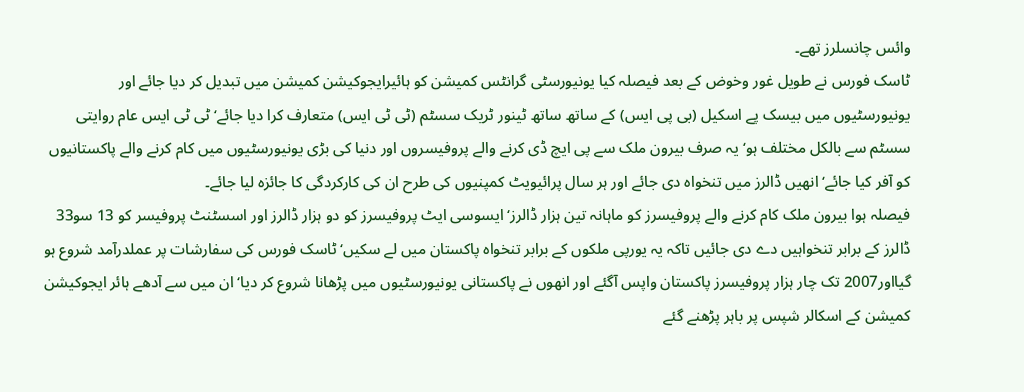وائس چانسلرز تھے۔
ٹاسک فورس نے طویل غور وخوض کے بعد فیصلہ کیا یونیورسٹی گرانٹس کمیشن کو ہائیرایجوکیشن کمیشن میں تبدیل کر دیا جائے اور یونیورسٹیوں میں بیسک پے اسکیل (بی پی ایس) کے ساتھ ساتھ ٹینور ٹریک سسٹم (ٹی ٹی ایس) متعارف کرا دیا جائے‘ ٹی ٹی ایس عام روایتی سسٹم سے بالکل مختلف ہو‘ یہ صرف بیرون ملک سے پی ایچ ڈی کرنے والے پروفیسروں اور دنیا کی بڑی یونیورسٹیوں میں کام کرنے والے پاکستانیوں کو آفر کیا جائے‘ انھیں ڈالرز میں تنخواہ دی جائے اور ہر سال پرائیویٹ کمپنیوں کی طرح ان کی کارکردگی کا جائزہ لیا جائے۔
فیصلہ ہوا بیرون ملک کام کرنے والے پروفیسرز کو ماہانہ تین ہزار ڈالرز‘ ایسوسی ایٹ پروفیسرز کو دو ہزار ڈالرز اور اسسٹنٹ پروفیسر کو 13 سو33 ڈالرز کے برابر تنخواہیں دے دی جائیں تاکہ یہ یورپی ملکوں کے برابر تنخواہ پاکستان میں لے سکیں‘ ٹاسک فورس کی سفارشات پر عملدرآمد شروع ہو گیااور2007 تک چار ہزار پروفیسرز پاکستان واپس آگئے اور انھوں نے پاکستانی یونیورسٹیوں میں پڑھانا شروع کر دیا‘ ان میں سے آدھے ہائر ایجوکیشن کمیشن کے اسکالر شپس پر باہر پڑھنے گئے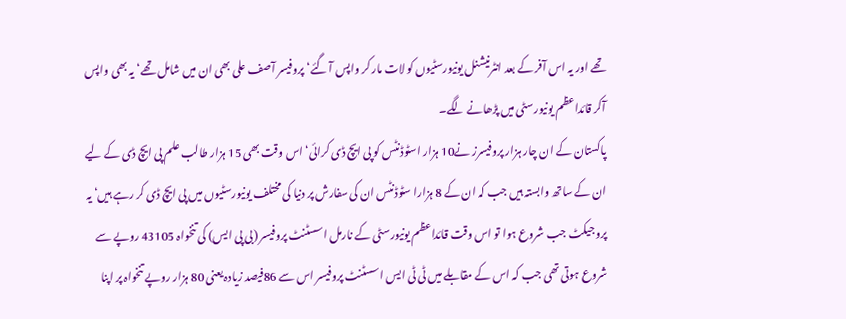تھے اور یہ اس آفر کے بعد انٹرنیشنل یونیورسٹیوں کو لات مار کر واپس آ گئے‘ پروفیسر آصف علی بھی ان میں شامل تھے‘ یہ بھی واپس آکر قائداعظم یونیورسٹی میں پڑھانے لگے۔
پاکستان کے ان چار ہزار پروفیسرز نے10 ہزار اسٹوڈنٹس کو پی ایچ ڈی کرائی‘ اس وقت بھی 15 ہزار طالب علم پی ایچ ڈی کے لیے ان کے ساتھ وابستہ ہیں جب کہ ان کے 8 ہزارا سٹوڈنٹس ان کی سفارش پر دنیا کی مختلف یونیورسٹیوں میں پی ایچ ڈی کر رہے ہیں‘ یہ پروجیکٹ جب شروع ہوا تو اس وقت قائداعظم یونیورسٹی کے نارمل اسسٹنٹ پروفیسر (بی پی ایس) کی تنخواہ 43105 روپے سے شروع ہوتی تھی جب کہ اس کے مقابلے میں ٹی ٹی ایس اسسٹنٹ پروفیسر اس سے 86فیصد زیادہ یعنی 80 ہزار روپے تنخواہ پر اپنا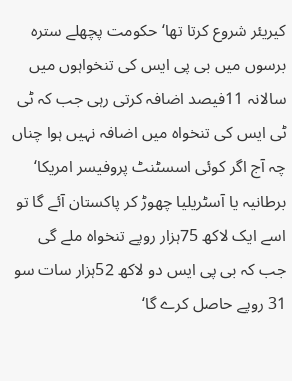کیریئر شروع کرتا تھا‘ حکومت پچھلے سترہ برسوں میں بی پی ایس کی تنخواہوں میں سالانہ 11فیصد اضافہ کرتی رہی جب کہ ٹی ٹی ایس کی تنخواہ میں اضافہ نہیں ہوا چناں چہ آج اگر کوئی اسسٹنٹ پروفیسر امریکا‘ برطانیہ یا آسٹریلیا چھوڑ کر پاکستان آئے گا تو اسے ایک لاکھ 75ہزار روپے تنخواہ ملے گی جب کہ بی پی ایس دو لاکھ 52ہزار سات سو 31 روپے حاصل کرے گا‘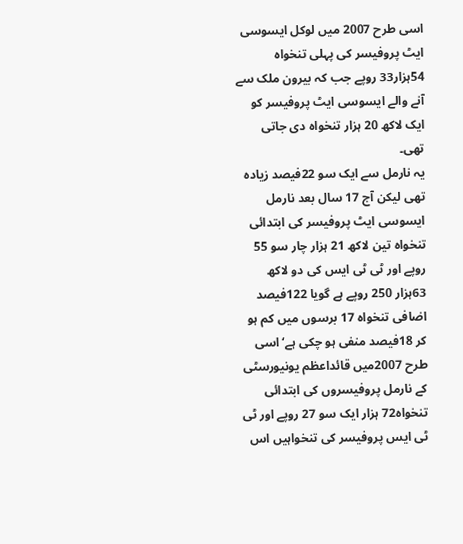اسی طرح 2007 میں لوکل ایسوسی ایٹ پروفیسر کی پہلی تنخواہ 54ہزار33 روپے جب کہ بیرون ملک سے آنے والے ایسوسی ایٹ پروفیسر کو ایک لاکھ 20 ہزار تنخواہ دی جاتی تھی۔
یہ نارمل سے ایک سو 22فیصد زیادہ تھی لیکن آج 17 سال بعد نارمل ایسوسی ایٹ پروفیسر کی ابتدائی تنخواہ تین لاکھ 21 ہزار چار سو 55 روپے اور ٹی ٹی ایس کی دو لاکھ 63ہزار 250 روپے ہے گویا 122فیصد اضافی تنخواہ 17 برسوں میں کم ہو کر 18فیصد منفی ہو چکی ہے‘اسی طرح 2007میں قائداعظم یونیورسٹی کے نارمل پروفیسروں کی ابتدائی تنخواہ72 ہزار ایک سو 27 روپے اور ٹی ٹی ایس پروفیسر کی تنخواہیں اس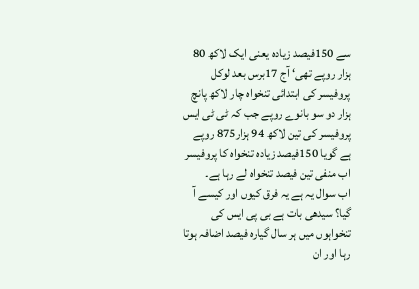سے 150فیصد زیادہ یعنی ایک لاکھ 80 ہزار روپے تھی‘ آج 17برس بعد لوکل پروفیسر کی ابتدائی تنخواہ چار لاکھ پانچ ہزار دو سو بانوے روپے جب کہ ٹی ٹی ایس پروفیسر کی تین لاکھ 94 ہزار875 روپے ہے گویا 150فیصد زیادہ تنخواہ کا پروفیسر اب منفی تین فیصد تنخواہ لے رہا ہے۔
اب سوال یہ ہے یہ فرق کیوں اور کیسے آ گیا؟ سیدھی بات ہے بی پی ایس کی تنخواہوں میں ہر سال گیارہ فیصد اضافہ ہوتا رہا اور ان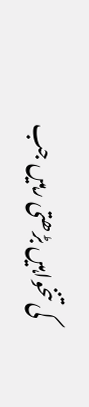کی تنخواہیں بڑھتی رہیں جب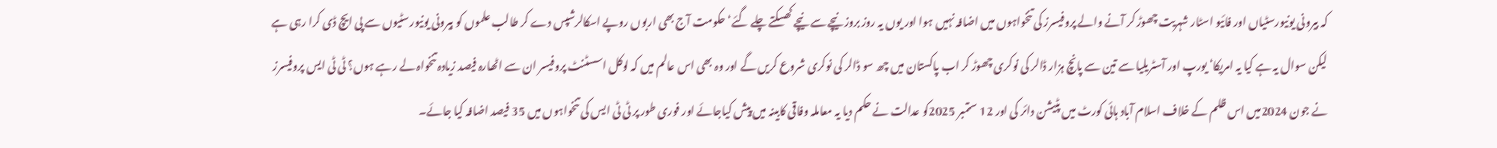کہ بیرونی یونیورسٹیاں اور فائیو اسٹار شہریت چھوڑ کر آنے والے پروفیسرز کی تنخواہوں میں اضافہ نہیں ہوا اور یوں یہ روز بروز نیچے سے نیچے کھسکتے چلے گئے‘ حکومت آج بھی اربوں روپے اسکالرشپس دے کر طالب علموں کو بیرونی یونیورسٹیوں سے پی ایچ ڈی کرا رہی ہے لیکن سوال یہ ہے کیا یہ امریکا‘ یورپ اور آسٹریلیا سے تین سے پانچ ہزار ڈالر کی نوکری چھوڑ کر اب پاکستان میں چھ سو ڈالر کی نوکری شروع کریں گے اور وہ بھی اس عالم میں کہ لوکل اسسٹنٹ پروفیسر ان سے اٹھارہ فیصد زیادہ تنخواہ لے رہے ہوں؟ ٹی ٹی ایس پروفیسرز نے جون 2024میں اس ظلم کے خلاف اسلام آباد ہائی کورٹ میں پٹیشن دائر کی اور 12 ستمبر 2025کو عدالت نے حکم دیا یہ معاملہ وفاقی کابینہ میں پیش کیاجائے اور فوری طور پر ٹی ٹی ایس کی تنخواہوں میں 35 فیصد اضافہ کیا جائے۔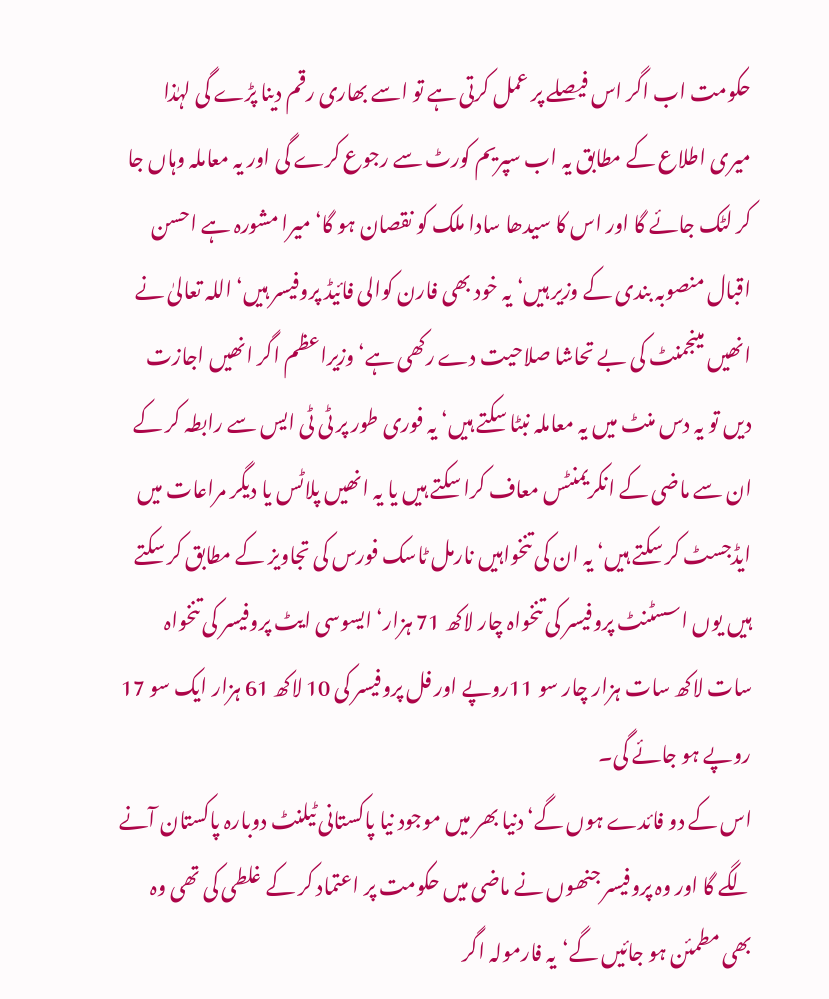حکومت اب اگر اس فیصلے پر عمل کرتی ہے تو اسے بھاری رقم دینا پڑے گی لہٰذا میری اطلاع کے مطابق یہ اب سپریم کورٹ سے رجوع کرے گی اور یہ معاملہ وہاں جا کر لٹک جائے گا اور اس کا سیدھا سادا ملک کو نقصان ہو گا‘ میرا مشورہ ہے احسن اقبال منصوبہ بندی کے وزیر ہیں‘ یہ خود بھی فارن کوالی فائیڈ پروفیسر ہیں‘ اللہ تعالیٰ نے انھیں مینجمنٹ کی بے تحاشا صلاحیت دے رکھی ہے‘ وزیراعظم اگر انھیں اجازت دیں تو یہ دس منٹ میں یہ معاملہ نبٹا سکتے ہیں‘ یہ فوری طور پر ٹی ٹی ایس سے رابطہ کر کے ان سے ماضی کے انکریمنٹس معاف کرا سکتے ہیں یا یہ انھیں پلاٹس یا دیگر مراعات میں ایڈجسٹ کر سکتے ہیں‘ یہ ان کی تنخواہیں نارمل ٹاسک فورس کی تجاویز کے مطابق کر سکتے ہیں یوں اسسٹنٹ پروفیسر کی تنخواہ چار لاکھ 71 ہزار‘ ایسوسی ایٹ پروفیسر کی تنخواہ سات لاکھ سات ہزار چار سو 11روپے اور فل پروفیسر کی 10 لاکھ 61 ہزار ایک سو 17 روپے ہو جائے گی۔
اس کے دو فائدے ہوں گے‘ دنیا بھر میں موجود نیا پاکستانی ٹیلنٹ دوبارہ پاکستان آنے لگے گا اور وہ پروفیسر جنھوں نے ماضی میں حکومت پر اعتماد کر کے غلطی کی تھی وہ بھی مطمئن ہو جائیں گے‘یہ فارمولہ اگر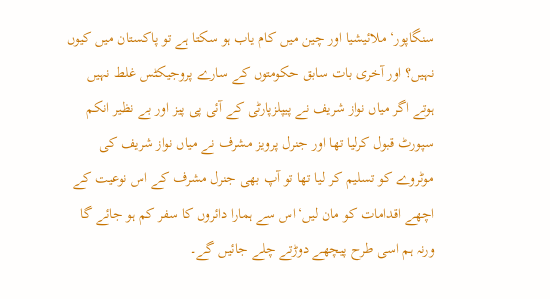سنگاپور‘ ملائیشیا اور چین میں کام یاب ہو سکتا ہے تو پاکستان میں کیوں نہیں؟ اور آخری بات سابق حکومتوں کے سارے پروجیکٹس غلط نہیں ہوتے اگر میاں نواز شریف نے پیپلزپارٹی کے آئی پی پیز اور بے نظیر انکم سپورٹ قبول کرلیا تھا اور جنرل پرویز مشرف نے میاں نواز شریف کی موٹروے کو تسلیم کر لیا تھا تو آپ بھی جنرل مشرف کے اس نوعیت کے اچھے اقدامات کو مان لیں‘اس سے ہمارا دائروں کا سفر کم ہو جائے گا ورنہ ہم اسی طرح پیچھے دوڑتے چلے جائیں گے۔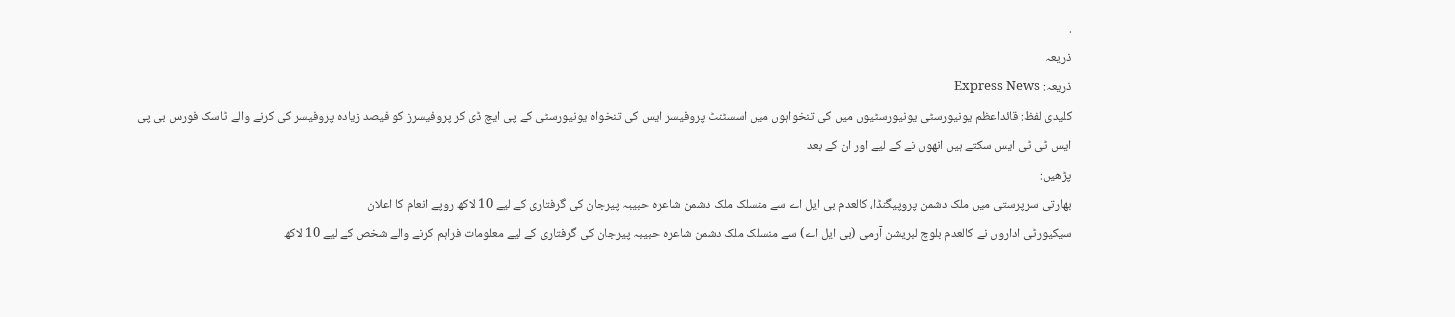.
ذریعہ
ذریعہ: Express News
کلیدی لفظ: قائداعظم یونیورسٹی یونیورسٹیوں میں کی تنخواہوں میں اسسٹنٹ پروفیسر ایس کی تنخواہ یونیورسٹی کے پی ایچ ڈی کر پروفیسرز کو فیصد زیادہ پروفیسر کی کرنے والے ٹاسک فورس بی پی ایس ٹی ٹی ایس سکتے ہیں انھوں نے کے لیے اور ان کے بعد
پڑھیں:
بھارتی سرپرستی میں ملک دشمن پروپیگنڈا، کالعدم بی ایل اے سے منسلک ملک دشمن شاعرہ حبیبہ پیرجان کی گرفتاری کے لیے 10 لاکھ روپے انعام کا اعلان
سیکیورٹی اداروں نے کالعدم بلوچ لبریشن آرمی (بی ایل اے) سے منسلک ملک دشمن شاعرہ حبیبہ پیرجان کی گرفتاری کے لیے معلومات فراہم کرنے والے شخص کے لیے 10 لاکھ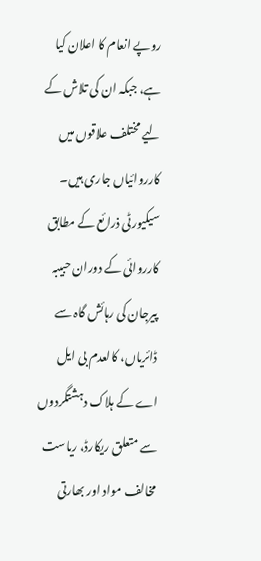روپے انعام کا اعلان کیا ہے، جبکہ ان کی تلاش کے لیے مختلف علاقوں میں کارروائیاں جاری ہیں۔
سیکیورٹی ذرائع کے مطابق کارروائی کے دوران حبیبہ پیرجان کی رہائش گاہ سے ڈائریاں، کالعدم بی ایل اے کے ہلاک دہشتگردوں سے متعلق ریکارڈ، ریاست مخالف مواد اور بھارتی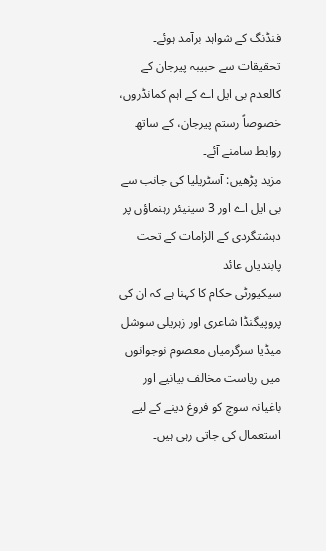فنڈنگ کے شواہد برآمد ہوئے۔ تحقیقات سے حبیبہ پیرجان کے کالعدم بی ایل اے کے اہم کمانڈروں، خصوصاً رستم پیرجان، کے ساتھ روابط سامنے آئے۔
مزید پڑھیں: آسٹریلیا کی جانب سے بی ایل اے اور 3 سینیئر رہنماؤں پر دہشتگردی کے الزامات کے تحت پابندیاں عائد
سیکیورٹی حکام کا کہنا ہے کہ ان کی پروپیگنڈا شاعری اور زہریلی سوشل میڈیا سرگرمیاں معصوم نوجوانوں میں ریاست مخالف بیانیے اور باغیانہ سوچ کو فروغ دینے کے لیے استعمال کی جاتی رہی ہیں۔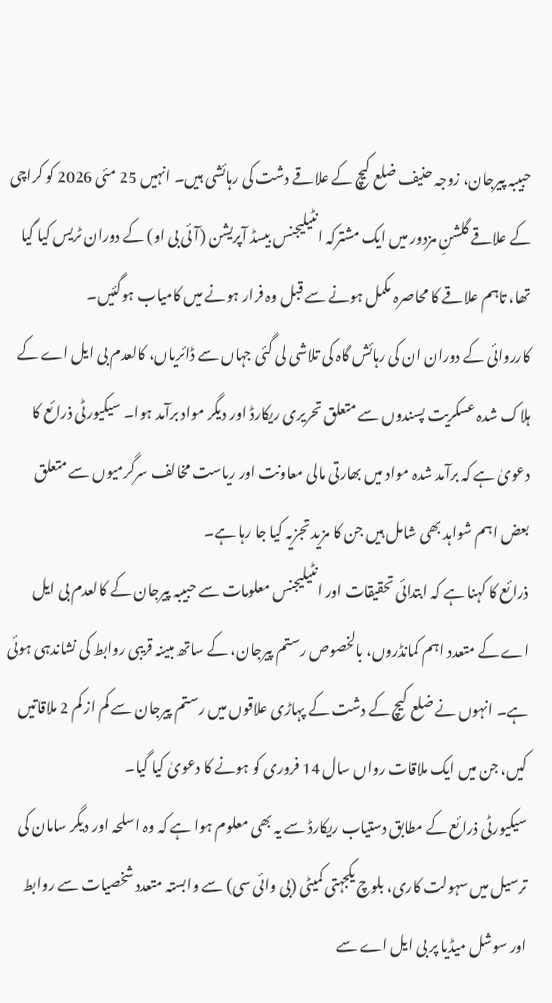حبیبہ پیرجان، زوجہ حنیف ضلع کیچ کے علاقے دشت کی رہائشی ہیں۔ انہیں 25 مئی 2026 کو کراچی کے علاقے گلشنِ مزدور میں ایک مشترکہ انٹیلیجنس بیسڈ آپریشن (آئی بی او) کے دوران ٹریس کیا گیا تھا، تاہم علاقے کا محاصرہ مکمل ہونے سے قبل وہ فرار ہونے میں کامیاب ہوگئیں۔
کارروائی کے دوران ان کی رہائش گاہ کی تلاشی لی گئی جہاں سے ڈائریاں، کالعدم بی ایل اے کے ہلاک شدہ عسکریت پسندوں سے متعلق تحریری ریکارڈ اور دیگر مواد برآمد ہوا۔ سیکیورٹی ذرائع کا دعویٰ ہے کہ برآمد شدہ مواد میں بھارتی مالی معاونت اور ریاست مخالف سرگرمیوں سے متعلق بعض اہم شواہد بھی شامل ہیں جن کا مزید تجزیہ کیا جا رہا ہے۔
ذرائع کا کہنا ہے کہ ابتدائی تحقیقات اور انٹیلیجنس معلومات سے حبیبہ پیرجان کے کالعدم بی ایل اے کے متعدد اہم کمانڈروں، بالخصوص رستم پیرجان، کے ساتھ مبینہ قریبی روابط کی نشاندہی ہوئی ہے۔ انہوں نے ضلع کیچ کے دشت کے پہاڑی علاقوں میں رستم پیرجان سے کم از کم 2 ملاقاتیں کیں، جن میں ایک ملاقات رواں سال 14 فروری کو ہونے کا دعویٰ کیا گیا۔
سیکیورٹی ذرائع کے مطابق دستیاب ریکارڈ سے یہ بھی معلوم ہوا ہے کہ وہ اسلحہ اور دیگر سامان کی ترسیل میں سہولت کاری، بلوچ یکجہتی کمیٹی (بی وائی سی) سے وابستہ متعدد شخصیات سے روابط اور سوشل میڈیا پر بی ایل اے سے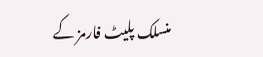منسلک پلیٹ فارمز کے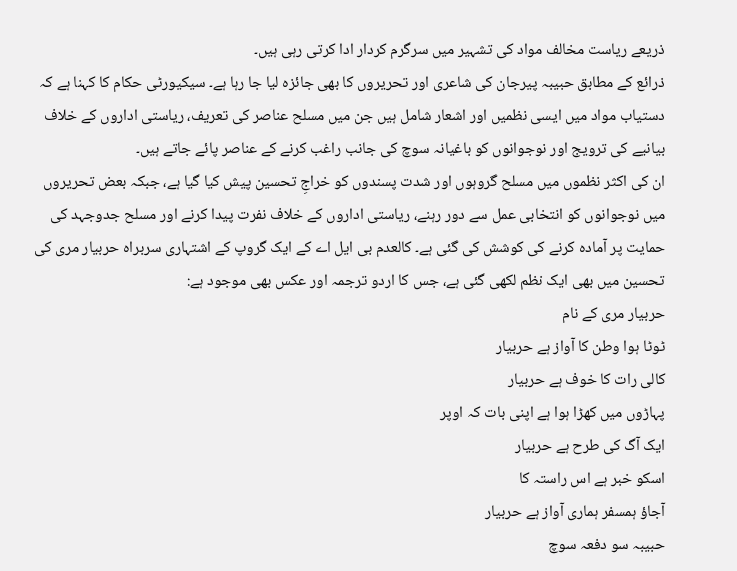ذریعے ریاست مخالف مواد کی تشہیر میں سرگرم کردار ادا کرتی رہی ہیں۔
ذرائع کے مطابق حبیبہ پیرجان کی شاعری اور تحریروں کا بھی جائزہ لیا جا رہا ہے۔ سیکیورٹی حکام کا کہنا ہے کہ دستیاب مواد میں ایسی نظمیں اور اشعار شامل ہیں جن میں مسلح عناصر کی تعریف، ریاستی اداروں کے خلاف بیانیے کی ترویج اور نوجوانوں کو باغیانہ سوچ کی جانب راغب کرنے کے عناصر پائے جاتے ہیں۔
ان کی اکثر نظموں میں مسلح گروہوں اور شدت پسندوں کو خراجِ تحسین پیش کیا گیا ہے، جبکہ بعض تحریروں میں نوجوانوں کو انتخابی عمل سے دور رہنے، ریاستی اداروں کے خلاف نفرت پیدا کرنے اور مسلح جدوجہد کی حمایت پر آمادہ کرنے کی کوشش کی گئی ہے۔ کالعدم بی ایل اے کے ایک گروپ کے اشتہاری سربراہ حربیار مری کی تحسین میں بھی ایک نظم لکھی گئی ہے، جس کا اردو ترجمہ اور عکس بھی موجود ہے:
حربیار مری کے نام
ٹوٹا ہوا وطن کا آواز ہے حربیار
کالی رات کا خوف ہے حربیار
پہاڑوں میں کھڑا ہوا ہے اپنی بات کہ اوپر
ایک آگ کی طرح ہے حربیار
اسکو خبر ہے اس راستہ کا
آجاؤ ہمسفر ہماری آواز ہے حربیار
حبیبہ سو دفعہ سوچ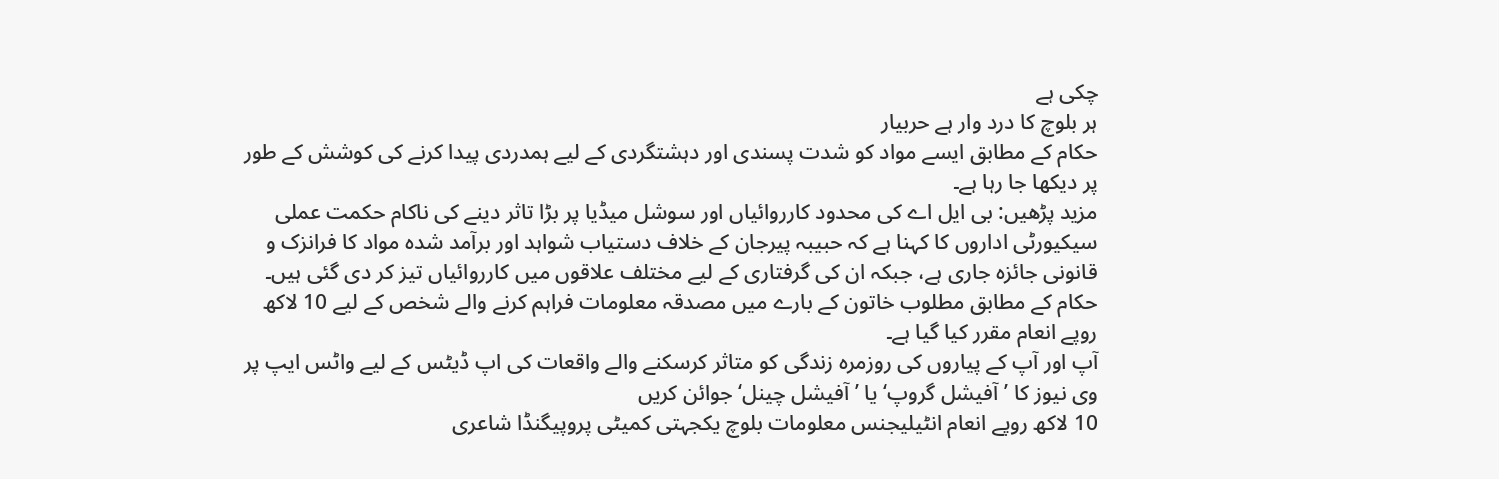چکی ہے
ہر بلوچ کا درد وار ہے حربیار
حکام کے مطابق ایسے مواد کو شدت پسندی اور دہشتگردی کے لیے ہمدردی پیدا کرنے کی کوشش کے طور پر دیکھا جا رہا ہے۔
مزید پڑھیں: بی ایل اے کی محدود کارروائیاں اور سوشل میڈیا پر بڑا تاثر دینے کی ناکام حکمت عملی
سیکیورٹی اداروں کا کہنا ہے کہ حبیبہ پیرجان کے خلاف دستیاب شواہد اور برآمد شدہ مواد کا فرانزک و قانونی جائزہ جاری ہے، جبکہ ان کی گرفتاری کے لیے مختلف علاقوں میں کارروائیاں تیز کر دی گئی ہیں۔ حکام کے مطابق مطلوب خاتون کے بارے میں مصدقہ معلومات فراہم کرنے والے شخص کے لیے 10 لاکھ روپے انعام مقرر کیا گیا ہے۔
آپ اور آپ کے پیاروں کی روزمرہ زندگی کو متاثر کرسکنے والے واقعات کی اپ ڈیٹس کے لیے واٹس ایپ پر وی نیوز کا ’آفیشل گروپ‘ یا ’آفیشل چینل‘ جوائن کریں
10 لاکھ روپے انعام انٹیلیجنس معلومات بلوچ یکجہتی کمیٹی پروپیگنڈا شاعری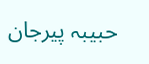حبیبہ پیرجان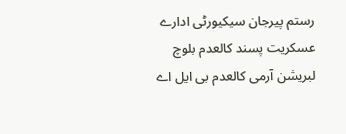رستم پیرجان سیکیورٹی ادارے عسکریت پسند کالعدم بلوچ لبریشن آرمی کالعدم بی ایل اے